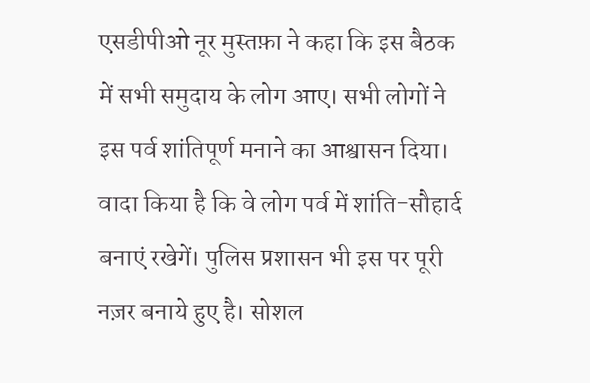एसडीपीओ नूर मुस्तफ़ा ने कहा कि इस बैठक में सभी समुदाय के लोग आए। सभी लोगों ने इस पर्व शांतिपूर्ण मनाने का आश्वासन दिया। वादा किया है कि वे लोग पर्व में शांति-सौहार्द बनाएं रखेगें। पुलिस प्रशासन भी इस पर पूरी नज़र बनाये हुए है। सोशल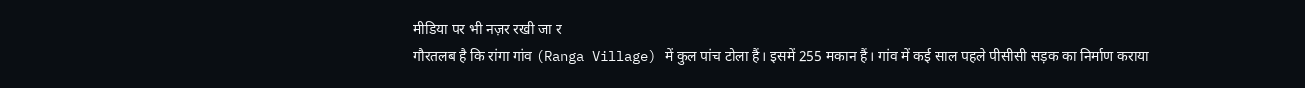मीडिया पर भी नज़र रखी जा र
गौरतलब है कि रांगा गांव (Ranga Village) में कुल पांच टोला हैं। इसमें 255 मकान हैं। गांव में कई साल पहले पीसीसी सड़क का निर्माण कराया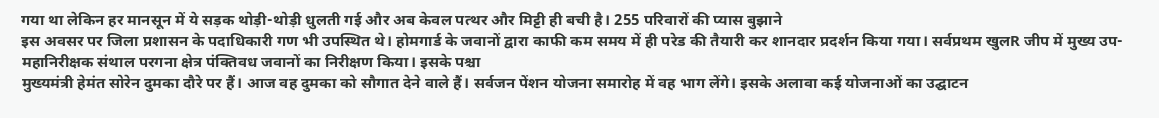गया था लेकिन हर मानसून में ये सड़क थोड़ी-थोड़ी धुलती गई और अब केवल पत्थर और मिट्टी ही बची है। 255 परिवारों की प्यास बुझाने
इस अवसर पर जिला प्रशासन के पदाधिकारी गण भी उपस्थित थे। होमगार्ड के जवानों द्वारा काफी कम समय में ही परेड की तैयारी कर शानदार प्रदर्शन किया गया। सर्वप्रथम खुलR जीप में मुख्य उप-महानिरीक्षक संथाल परगना क्षेत्र पंक्तिवध जवानों का निरीक्षण किया। इसके पश्चा
मुख्यमंत्री हेमंत सोरेन दुमका दौरे पर हैं। आज वह दुमका को सौगात देने वाले हैं। सर्वजन पेंशन योजना समारोह में वह भाग लेंगे। इसके अलावा कई योजनाओं का उद्घाटन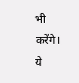भी करेंगे।
ये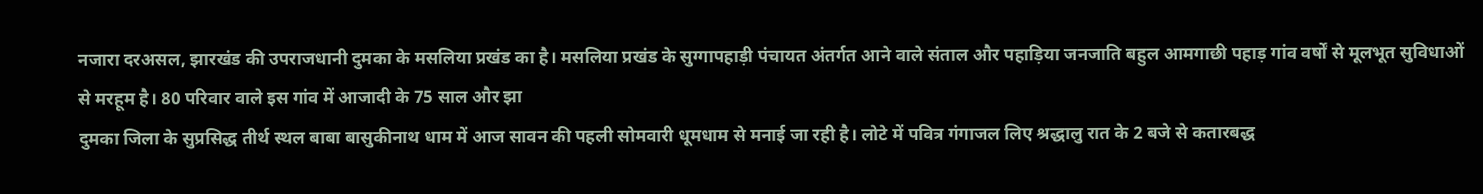नजारा दरअसल, झारखंड की उपराजधानी दुमका के मसलिया प्रखंड का है। मसलिया प्रखंड के सुग्गापहाड़ी पंचायत अंतर्गत आने वाले संताल और पहाड़िया जनजाति बहुल आमगाछी पहाड़ गांव वर्षों से मूलभूत सुविधाओं से मरहूम है। 80 परिवार वाले इस गांव में आजादी के 75 साल और झा
दुमका जिला के सुप्रसिद्ध तीर्थ स्थल बाबा बासुकीनाथ धाम में आज सावन की पहली सोमवारी धूमधाम से मनाई जा रही है। लोटे में पवित्र गंगाजल लिए श्रद्धालु रात के 2 बजे से कतारबद्ध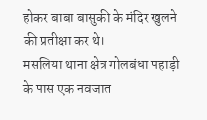होकर बाबा बासुकी के मंदिर खुलने की प्रतीक्षा कर थे।
मसलिया थाना क्षेत्र गोलबंधा पहाड़ी के पास एक नवजात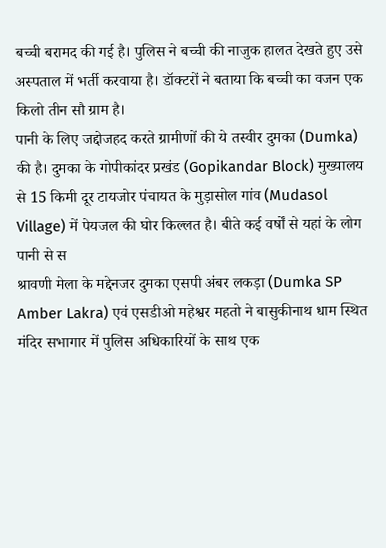बच्ची बरामद की गई है। पुलिस ने बच्ची की नाजुक हालत देखते हुए उसे अस्पताल में भर्ती करवाया है। डॉक्टरों ने बताया कि बच्ची का वजन एक किलो तीन सौ ग्राम है।
पानी के लिए जद्दोजहद करते ग्रामीणों की ये तस्वीर दुमका (Dumka) की है। दुमका के गोपीकांदर प्रखंड (Gopikandar Block) मुख्यालय से 15 किमी दूर टायजोर पंचायत के मुड़ासोल गांव (Mudasol Village) में पेयजल की घोर किल्लत है। बीते कई वर्षों से यहां के लोग पानी से स
श्रावणी मेला के मद्देनजर दुमका एसपी अंबर लकड़ा (Dumka SP Amber Lakra) एवं एसडीओ महेश्वर महतो ने बासुकीनाथ धाम स्थित मंदिर सभागार में पुलिस अधिकारियों के साथ एक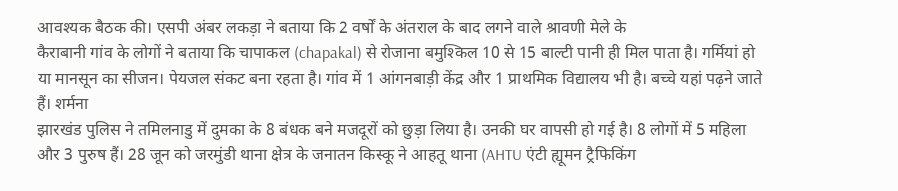आवश्यक बैठक की। एसपी अंबर लकड़ा ने बताया कि 2 वर्षों के अंतराल के बाद लगने वाले श्रावणी मेले के
कैराबानी गांव के लोगों ने बताया कि चापाकल (chapakal) से रोजाना बमुश्किल 10 से 15 बाल्टी पानी ही मिल पाता है। गर्मियां हो या मानसून का सीजन। पेयजल संकट बना रहता है। गांव में 1 आंगनबाड़ी केंद्र और 1 प्राथमिक विद्यालय भी है। बच्चे यहां पढ़ने जाते हैं। शर्मना
झारखंड पुलिस ने तमिलनाडु में दुमका के 8 बंधक बने मजदूरों को छुड़ा लिया है। उनकी घर वापसी हो गई है। 8 लोगों में 5 महिला और 3 पुरुष हैं। 28 जून को जरमुंडी थाना क्षेत्र के जनातन किस्कू ने आहतू थाना (AHTU एंटी ह्यूमन ट्रैफिकिंग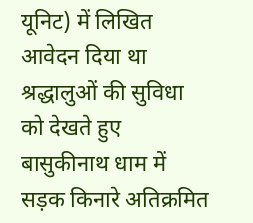यूनिट) में लिखित आवेदन दिया था
श्रद्धालुओं की सुविधा को देखते हुए बासुकीनाथ धाम में सड़क किनारे अतिक्रमित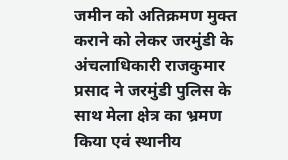जमीन को अतिक्रमण मुक्त कराने को लेकर जरमुंडी के अंचलाधिकारी राजकुमार प्रसाद ने जरमुंडी पुलिस के साथ मेला क्षेत्र का भ्रमण किया एवं स्थानीय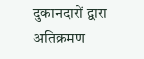दुकानदारों द्वारा अतिक्रमण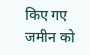किए गए जमीन को